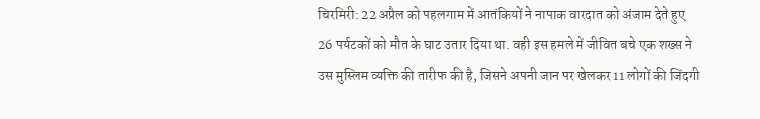चिरमिरी: 22 अप्रैल को पहलगाम में आतंकियों ने नापाक वारदात को अंजाम देते हुए 26 पर्यटकों को मौत के घाट उतार दिया था. वही इस हमले में जीवित बचे एक शख्स ने उस मुस्लिम व्यक्ति की तारीफ की है, जिसने अपनी जान पर खेलकर 11 लोगों की जिंदगी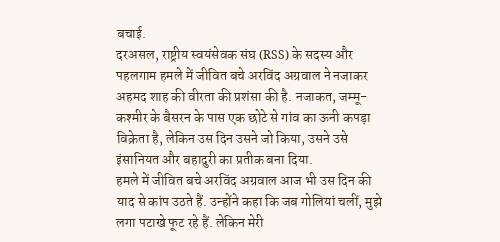बचाई.
दरअसल, राष्ट्रीय स्वयंसेवक संघ (RSS) के सदस्य और पहलगाम हमले में जीवित बचे अरविंद अग्रवाल ने नजाकर अहमद शाह की वीरता की प्रशंसा की है. नजाकत, जम्मू-कश्मीर के बैसरन के पास एक छोटे से गांव का ऊनी कपड़ा विक्रेता है, लेकिन उस दिन उसने जो किया, उसने उसे इंसानियत और बहादुरी का प्रतीक बना दिया.
हमले में जीवित बचे अरविंद अग्रवाल आज भी उस दिन की याद से कांप उठते हैं. उन्होंने कहा कि जब गोलियां चलीं, मुझे लगा पटाखे फूट रहे हैं. लेकिन मेरी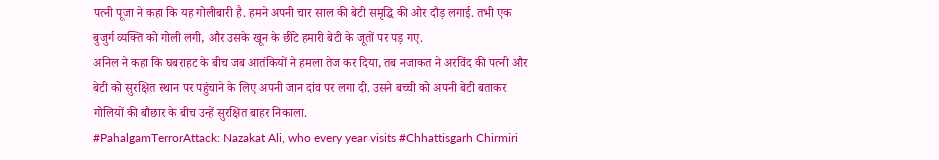पत्नी पूजा ने कहा कि यह गोलीबारी है. हमने अपनी चार साल की बेटी समृद्धि की ओर दौड़ लगाई. तभी एक बुजुर्ग व्यक्ति को गोली लगी, और उसके खून के छींटे हमारी बेटी के जूतों पर पड़ गए.
अनिल ने कहा कि घबराहट के बीच जब आतंकियों ने हमला तेज कर दिया, तब नजाकत ने अरविंद की पत्नी और बेटी को सुरक्षित स्थान पर पहुंचाने के लिए अपनी जान दांव पर लगा दी. उसने बच्ची को अपनी बेटी बताकर गोलियों की बौछार के बीच उन्हें सुरक्षित बाहर निकाला.
#PahalgamTerrorAttack: Nazakat Ali, who every year visits #Chhattisgarh Chirmiri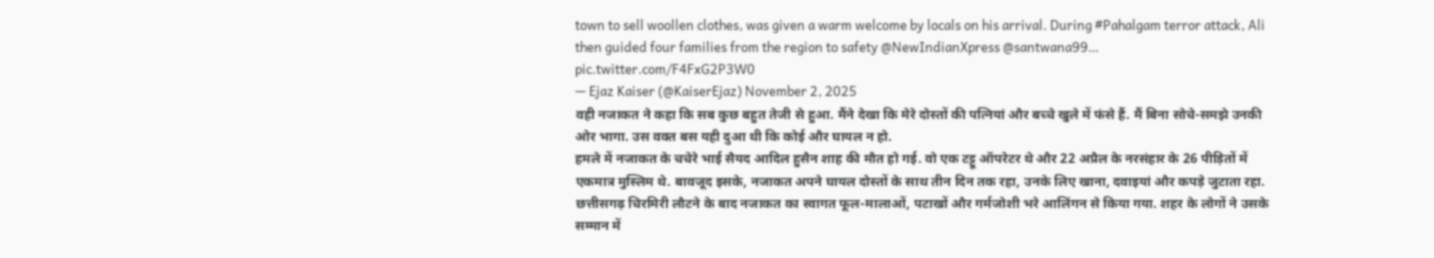town to sell woollen clothes, was given a warm welcome by locals on his arrival. During #Pahalgam terror attack, Ali then guided four families from the region to safety @NewIndianXpress @santwana99… pic.twitter.com/F4FxG2P3W0
— Ejaz Kaiser (@KaiserEjaz) November 2, 2025
वही नजाकत ने कहा कि सब कुछ बहुत तेजी से हुआ. मैंने देखा कि मेरे दोस्तों की पत्नियां और बच्चे खुले में फंसे हैं. मैं बिना सोचे-समझे उनकी ओर भागा. उस वक्त बस यही दुआ थी कि कोई और घायल न हो.
हमले में नजाकत के चचेरे भाई सैयद आदिल हुसैन शाह की मौत हो गई. वो एक टट्टू ऑपरेटर थे और 22 अप्रैल के नरसंहार के 26 पीड़ितों में एकमात्र मुस्लिम थे. बावजूद इसके, नजाकत अपने घायल दोस्तों के साथ तीन दिन तक रहा, उनके लिए खाना, दवाइयां और कपड़े जुटाता रहा.
छत्तीसगढ़ चिरमिरी लौटने के बाद नजाकत का स्वागत फूल-मालाओं, पटाखों और गर्मजोशी भरे आलिंगन से किया गया. शहर के लोगों ने उसके सम्मान में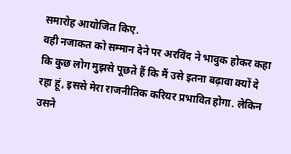समारोह आयोजित किए.
वही नजाकत को सम्मान देने पर अरविंद ने भावुक होकर कहा कि कुछ लोग मुझसे पूछते हैं कि मैं उसे इतना बढ़ावा क्यों दे रहा हूं, इससे मेरा राजनीतिक करियर प्रभावित होगा. लेकिन उसने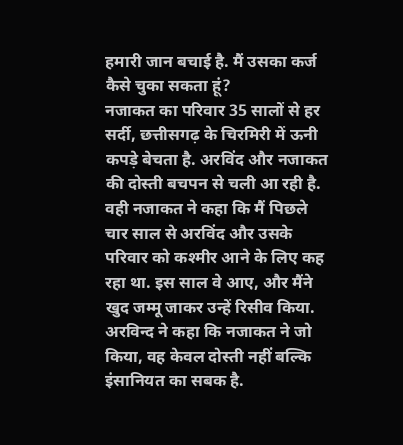हमारी जान बचाई है. मैं उसका कर्ज कैसे चुका सकता हूं?
नजाकत का परिवार 35 सालों से हर सर्दी, छत्तीसगढ़ के चिरमिरी में ऊनी कपड़े बेचता है. अरविंद और नजाकत की दोस्ती बचपन से चली आ रही है.
वही नजाकत ने कहा कि मैं पिछले चार साल से अरविंद और उसके परिवार को कश्मीर आने के लिए कह रहा था. इस साल वे आए, और मैंने खुद जम्मू जाकर उन्हें रिसीव किया.
अरविन्द ने कहा कि नजाकत ने जो किया, वह केवल दोस्ती नहीं बल्कि इंसानियत का सबक है.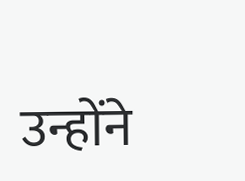उन्होंने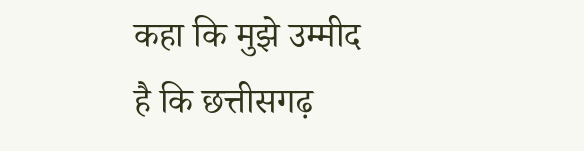कहा कि मुझे उम्मीद है कि छत्तीसगढ़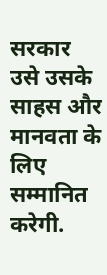सरकार उसे उसके साहस और मानवता के लिए सम्मानित करेगी.